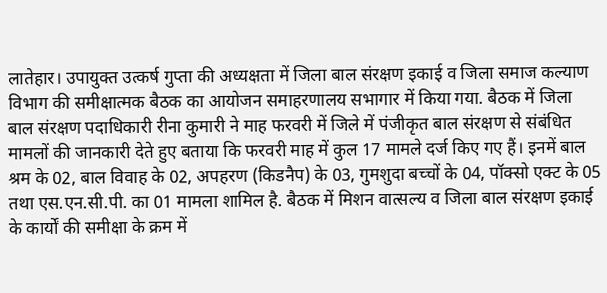लातेहार। उपायुक्त उत्कर्ष गुप्ता की अध्यक्षता में जिला बाल संरक्षण इकाई व जिला समाज कल्याण विभाग की समीक्षात्मक बैठक का आयोजन समाहरणालय सभागार में किया गया. बैठक में जिला बाल संरक्षण पदाधिकारी रीना कुमारी ने माह फरवरी में जिले में पंजीकृत बाल संरक्षण से संबंधित मामलों की जानकारी देते हुए बताया कि फरवरी माह में कुल 17 मामले दर्ज किए गए हैं। इनमें बाल श्रम के 02, बाल विवाह के 02, अपहरण (किडनैप) के 03, गुमशुदा बच्चों के 04, पॉक्सो एक्ट के 05 तथा एस.एन.सी.पी. का 01 मामला शामिल है. बैठक में मिशन वात्सल्य व जिला बाल संरक्षण इकाई के कार्यों की समीक्षा के क्रम में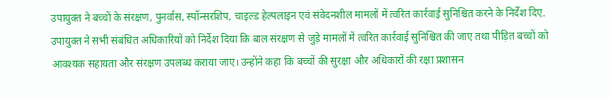उपायुक्त ने बच्चों के संरक्षण, पुनर्वास, स्पॉन्सरशिप, चाइल्ड हेल्पलाइन एवं संवेदनशील मामलों में त्वरित कार्रवाई सुनिश्चित करने के निर्देश दिए.
उपायुक्त ने सभी संबंधित अधिकारियों को निर्देश दिया कि बाल संरक्षण से जुड़े मामलों में त्वरित कार्रवाई सुनिश्चित की जाए तथा पीड़ित बच्चों को आवश्यक सहायता और संरक्षण उपलब्ध कराया जाए। उन्होंने कहा कि बच्चों की सुरक्षा और अधिकारों की रक्षा प्रशासन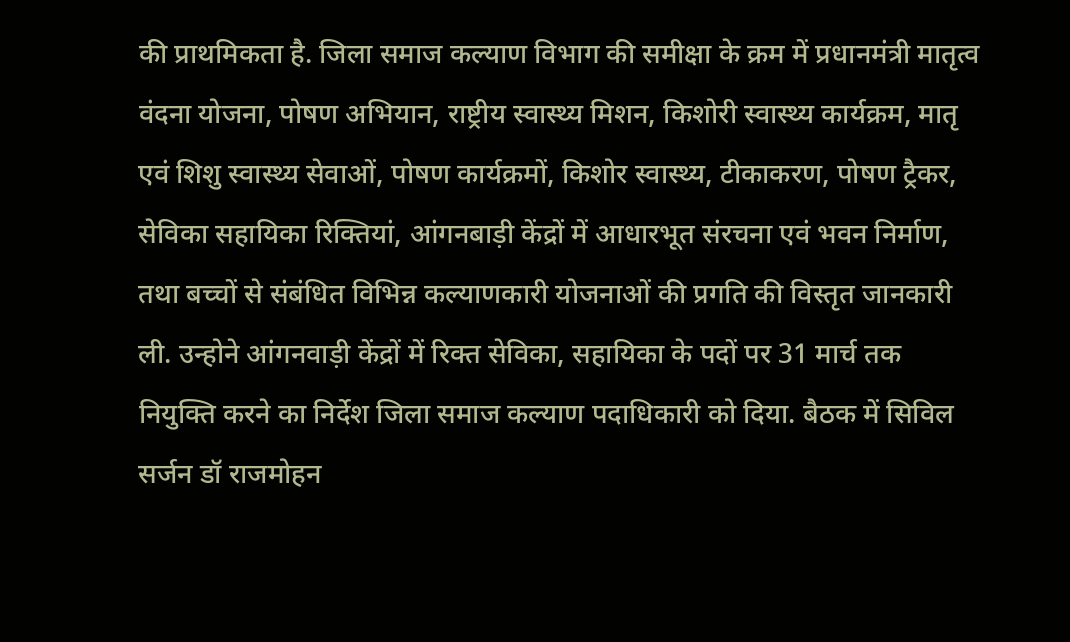की प्राथमिकता है. जिला समाज कल्याण विभाग की समीक्षा के क्रम में प्रधानमंत्री मातृत्व वंदना योजना, पोषण अभियान, राष्ट्रीय स्वास्थ्य मिशन, किशोरी स्वास्थ्य कार्यक्रम, मातृ एवं शिशु स्वास्थ्य सेवाओं, पोषण कार्यक्रमों, किशोर स्वास्थ्य, टीकाकरण, पोषण ट्रैकर, सेविका सहायिका रिक्तियां, आंगनबाड़ी केंद्रों में आधारभूत संरचना एवं भवन निर्माण, तथा बच्चों से संबंधित विभिन्न कल्याणकारी योजनाओं की प्रगति की विस्तृत जानकारी ली. उन्होने आंगनवाड़ी केंद्रों में रिक्त सेविका, सहायिका के पदों पर 31 मार्च तक नियुक्ति करने का निर्देश जिला समाज कल्याण पदाधिकारी को दिया. बैठक में सिविल सर्जन डॉ राजमोहन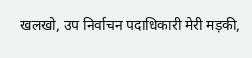खलखो, उप निर्वाचन पदाधिकारी मेरी मड़की,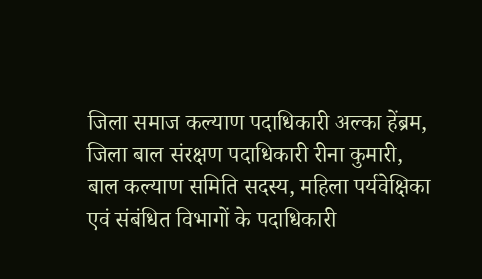जिला समाज कल्याण पदाधिकारी अल्का हेंब्रम, जिला बाल संरक्षण पदाधिकारी रीना कुमारी, बाल कल्याण समिति सदस्य, महिला पर्यवेक्षिका एवं संबंधित विभागों के पदाधिकारी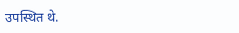उपस्थित थे.